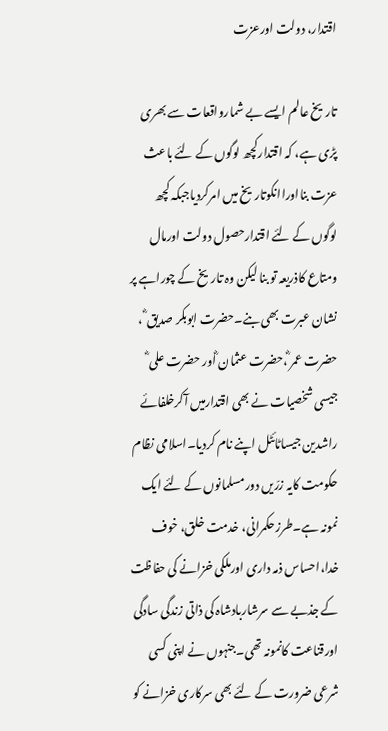اقتدار، دولت اورعزت

تاریخ عالم ایسے بے شمارواقعات سے بھری پڑی ہے، کہ اقتدارکچھ لوگوں کے لئے باعث عزت بنااوراانکوتاریخ میں امرکردیاجبکہ کچھ لوگوں کے لئے اقتدارحصول دولت اورمال ومتاع کاذریعہ تو بنا لیکن وہ تاریخ کے چوراہے پر نشان عبرت بھی بنے۔حضرت ابوبکر صدیق ؓ ، حضرت عمر ؓ،حضرت عثمان ؓاور حضرت علی ؓ جیسی شخصیات نے بھی اقتدارمیں آکرخلفائے راشدین جیساٹائٹل اپنے نام کردیا۔اسلامی نظام حکومت کایہ زرّیں دورمسلمانوں کے لئے ایک نمونہ ہے۔طرزحکمرانی، خدمت خلق، خوف خدا،احساس ذمہ داری اورملکی خزانے کی حفاظت کے جذبے سے سرشاربادشاہ کی ذاتی زندگی سادگی اورقناعت کانمونہ تھی۔جنہوں نے اپنی کسی شرعی ضرورت کے لئے بھی سرکاری خزانے کو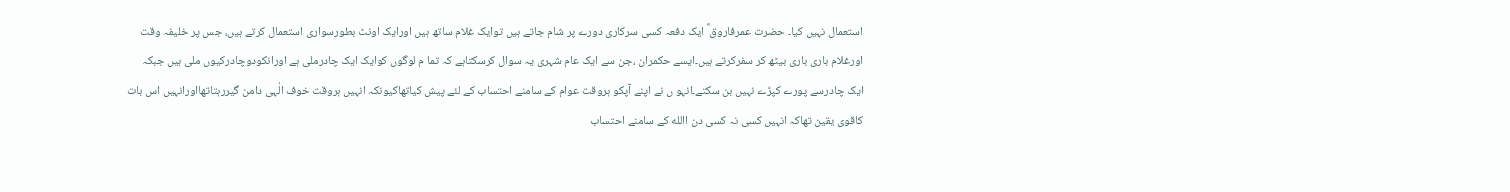استعمال نہیں کیا۔ حضرت عمرفاروق ؓ ایک دفعہ کسی سرکاری دورے پر شام جاتے ہیں توایک غلام ساتھ ہیں اورایک اونٹ بطورسواری استعمال کرتے ہیں، جس پر خلیفہ وقت اورغلام باری باری بیٹھ کر سفرکرتے ہیں۔ایسے حکمران ،جن سے ایک عام شہری یہ سوال کرسکتاہے کہ تما م لوگوں کوایک ایک چادرملی ہے اورانکودوچادرکیوں ملی ہیں جبکہ ایک چادرسے پورے کپڑے نہیں بن سکتے۔انہو ں نے اپنے آپکو ہروقت عوام کے سامنے احتساب کے لئے پیش کیاتھاکیونکہ انہیں ہروقت خوف الٰہی دامن گیررہتاتھااورانہیں اس بات کاقوی یقین تھاکہ انہیں کسی نہ کسی دن االله کے سامنے احتساب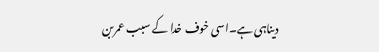دیناہی ہے۔اسی خوف خدا کے سبب عمربن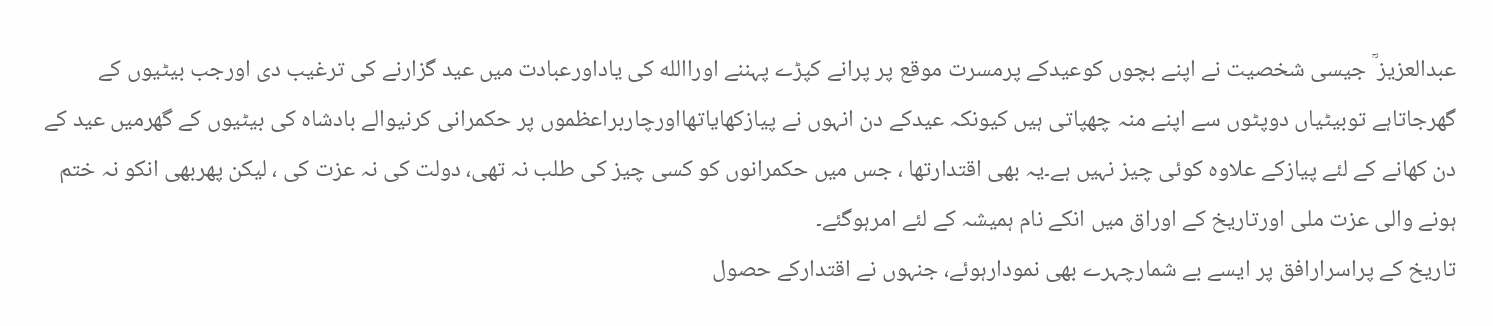عبدالعزیز ؒ جیسی شخصیت نے اپنے بچوں کوعیدکے پرمسرت موقع پر پرانے کپڑے پہننے اوراالله کی یاداورعبادت میں عید گزارنے کی ترغیب دی اورجب بیٹیوں کے گھرجاتاہے توبیٹیاں دوپٹوں سے اپنے منہ چھپاتی ہیں کیونکہ عیدکے دن انہوں نے پیازکھایاتھااورچاربراعظموں پر حکمرانی کرنیوالے بادشاہ کی بیٹیوں کے گھرمیں عید کے دن کھانے کے لئے پیازکے علاوہ کوئی چیز نہیں ہے۔یہ بھی اقتدارتھا ، جس میں حکمرانوں کو کسی چیز کی طلب نہ تھی، دولت کی نہ عزت کی ، لیکن پھربھی انکو نہ ختم ہونے والی عزت ملی اورتاریخ کے اوراق میں انکے نام ہمیشہ کے لئے امرہوگئے۔
تاریخ کے پراسرارافق پر ایسے بے شمارچہرے بھی نمودارہوئے، جنہوں نے اقتدارکے حصول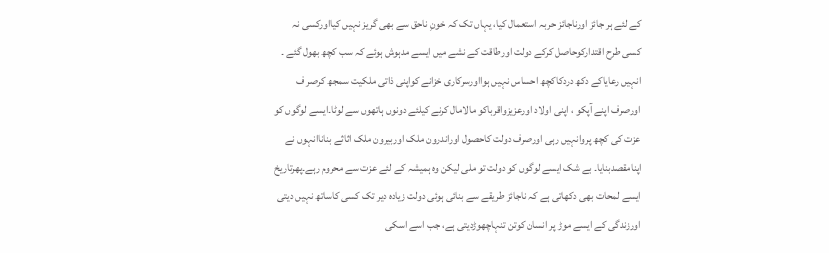کے لئے ہر جائز اورناجائز حربہ استعمال کیا، یہاں تک کہ خونِ ناحق سے بھی گریز نہیں کیااورکسی نہ کسی طرح اقتدارکوحاصل کرکے دولت اورطاقت کے نشے میں ایسے مدہوش ہوئے کہ سب کچھ بھول گئے ۔ انہیں رعایاکے دکھ دردکاکچھ احساس نہیں ہوااورسرکاری خزانے کواپنی ذاتی ملکیت سمجھ کرصر ف اورصرف اپنے آپکو ، اپنی اولاد اورعزیزواقرباکو مالامال کرنے کیلئے دونوں ہاتھوں سے لوٹا۔ایسے لوگوں کو عزت کی کچھ پروانہیں رہی اورصرف دولت کاحصول اوراندرون ملک اوربیرون ملک اثاثے بناناانہوں نے اپنامقصدبنایا۔ بے شک ایسے لوگوں کو دولت تو ملی لیکن وہ ہمیشہ کے لئے عزت سے محروم رہے۔پھرتاریخ ایسے لمحات بھی دکھاتی ہے کہ ناجائز طریقے سے بنائی ہوئی دولت زیادہ دیر تک کسی کاساتھ نہیں دیتی اورزندگی کے ایسے موڑ پر انسان کوتن تنہاچھوڑدیتی ہے، جب اسے اسکی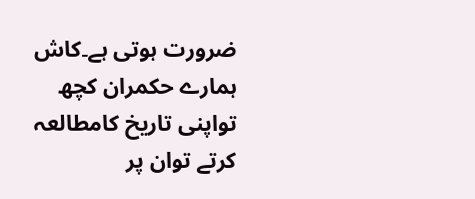ضرورت ہوتی ہے۔کاش ہمارے حکمران کچھ تواپنی تاریخ کامطالعہ کرتے توان پر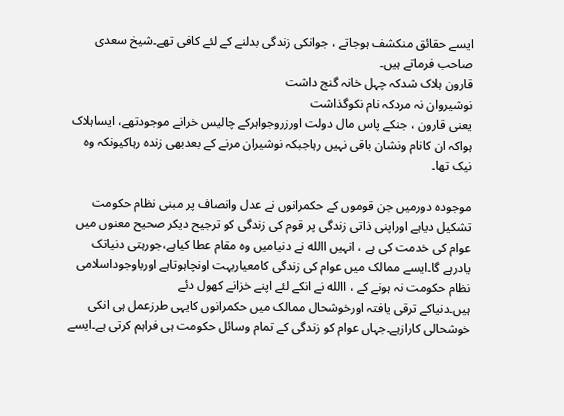ایسے حقائق منکشف ہوجاتے ، جوانکی زندگی بدلنے کے لئے کافی تھے۔شیخ سعدی صاحب فرماتے ہیں۔
قارون ہلاک شدکہ چہل خانہ گنج داشت
نوشیروان نہ مردکہ نام نکوگذاشت
یعنی قارون ، جنکے پاس مال دولت اورزروجواہرکے چالیس خرانے موجودتھے، ایساہلاک ہواکہ ان کانام ونشان باقی نہیں رہاجبکہ نوشیران مرنے کے بعدبھی زندہ رہاکیونکہ وہ نیک تھا۔

موجودہ دورمیں جن قوموں کے حکمرانوں نے عدل وانصاف پر مبنی نظام حکومت تشکیل دیاہے اوراپنی ذاتی زندگی پر قوم کی زندگی کو ترجیح دیکر صحیح معنوں میں عوام کی خدمت کی ہے ، انہیں االله نے دنیامیں وہ مقام عطا کیاہے،جورہتی دنیاتک یادرہے گا۔ایسے ممالک میں عوام کی زندگی کامعیاربہت اونچاہوتاہے اورباوجوداسلامی نظام حکومت نہ ہونے کے ، االله نے انکے لئے اپنے خزانے کھول دئے
ہیں۔دنیاکے ترقی یافتہ اورخوشحال ممالک میں حکمرانوں کایہی طرزعمل ہی انکی خوشحالی کارازہے۔جہاں عوام کو زندگی کے تمام وسائل حکومت ہی فراہم کرتی ہے۔ایسے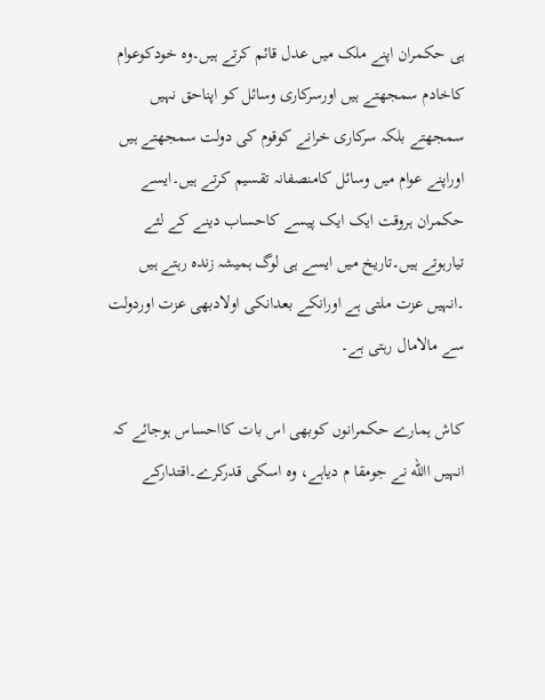ہی حکمران اپنے ملک میں عدل قائم کرتے ہیں۔وہ خودکوعوام کاخادم سمجھتے ہیں اورسرکاری وسائل کو اپناحق نہیں سمجھتے بلکہ سرکاری خرانے کوقوم کی دولت سمجھتے ہیں اوراپنے عوام میں وسائل کامنصفانہ تقسیم کرتے ہیں۔ایسے حکمران ہروقت ایک ایک پیسے کاحساب دینے کے لئے تیارہوتے ہیں۔تاریخ میں ایسے ہی لوگ ہمیشہ زندہ رہتے ہیں ۔انہیں عزت ملتی ہے اورانکے بعدانکی اولادبھی عزت اوردولت سے مالامال رہتی ہے۔

کاش ہمارے حکمرانوں کوبھی اس بات کااحساس ہوجائے کہ انہیں االله نے جومقا م دیاہے، وہ اسکی قدرکرے۔اقتدارکے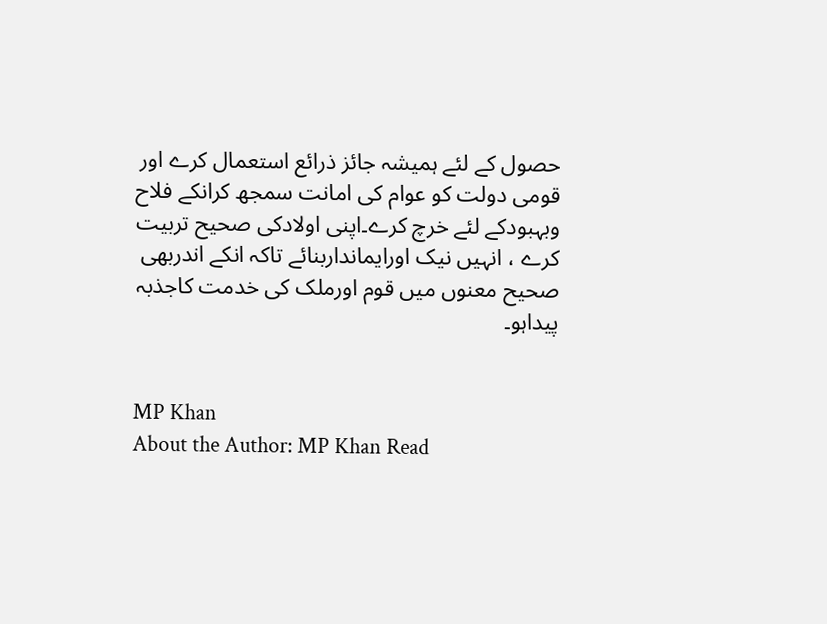حصول کے لئے ہمیشہ جائز ذرائع استعمال کرے اور قومی دولت کو عوام کی امانت سمجھ کرانکے فلاح وبہبودکے لئے خرچ کرے۔اپنی اولادکی صحیح تربیت کرے ، انہیں نیک اورایمانداربنائے تاکہ انکے اندربھی صحیح معنوں میں قوم اورملک کی خدمت کاجذبہ پیداہو۔


MP Khan
About the Author: MP Khan Read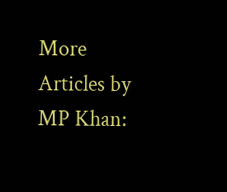More Articles by MP Khan: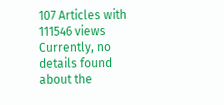107 Articles with 111546 views Currently, no details found about the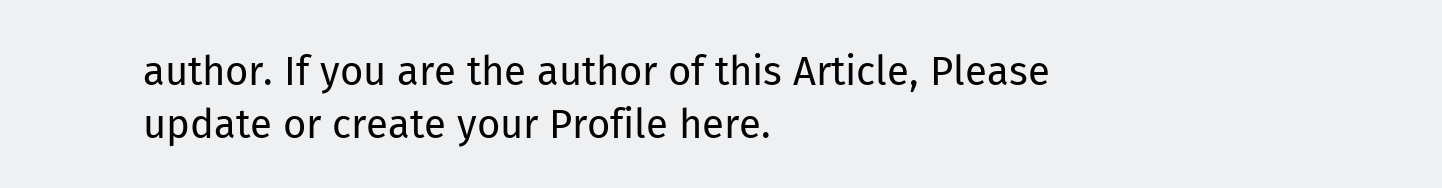author. If you are the author of this Article, Please update or create your Profile here.